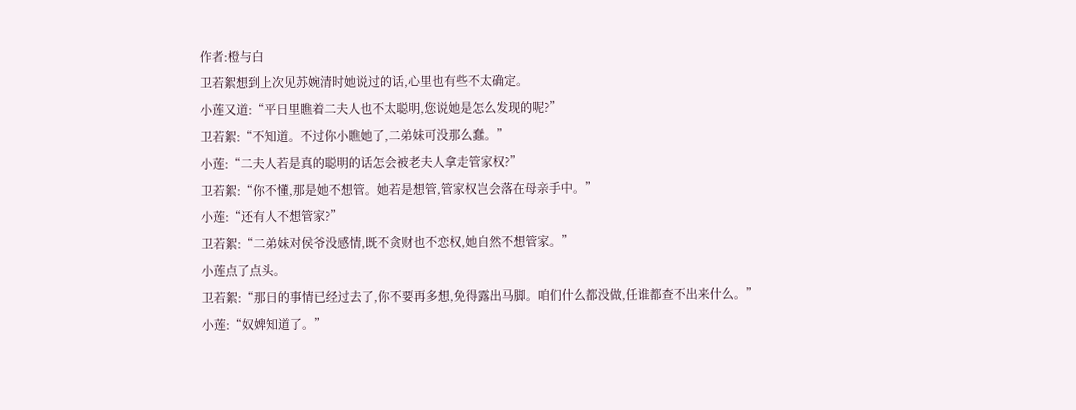作者:橙与白
卫若絮想到上次见苏婉清时她说过的话,心里也有些不太确定。
小莲又道:“平日里瞧着二夫人也不太聪明,您说她是怎么发现的呢?”
卫若絮:“不知道。不过你小瞧她了,二弟妹可没那么蠢。”
小莲:“二夫人若是真的聪明的话怎会被老夫人拿走管家权?”
卫若絮:“你不懂,那是她不想管。她若是想管,管家权岂会落在母亲手中。”
小莲:“还有人不想管家?”
卫若絮:“二弟妹对侯爷没感情,既不贪财也不恋权,她自然不想管家。”
小莲点了点头。
卫若絮:“那日的事情已经过去了,你不要再多想,免得露出马脚。咱们什么都没做,任谁都查不出来什么。”
小莲:“奴婢知道了。”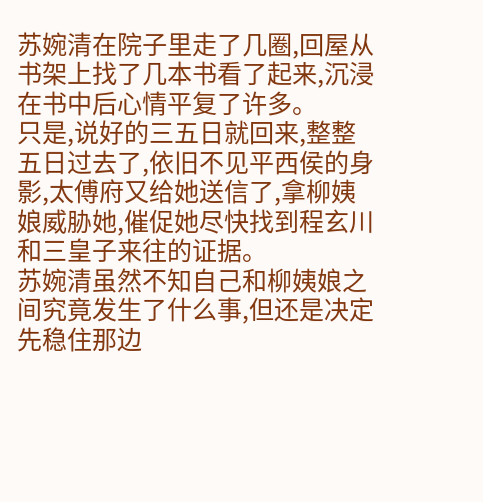苏婉清在院子里走了几圈,回屋从书架上找了几本书看了起来,沉浸在书中后心情平复了许多。
只是,说好的三五日就回来,整整五日过去了,依旧不见平西侯的身影,太傅府又给她送信了,拿柳姨娘威胁她,催促她尽快找到程玄川和三皇子来往的证据。
苏婉清虽然不知自己和柳姨娘之间究竟发生了什么事,但还是决定先稳住那边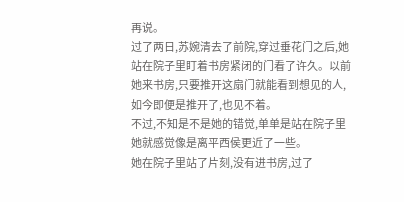再说。
过了两日,苏婉清去了前院,穿过垂花门之后,她站在院子里盯着书房紧闭的门看了许久。以前她来书房,只要推开这扇门就能看到想见的人,如今即便是推开了,也见不着。
不过,不知是不是她的错觉,单单是站在院子里她就感觉像是离平西侯更近了一些。
她在院子里站了片刻,没有进书房,过了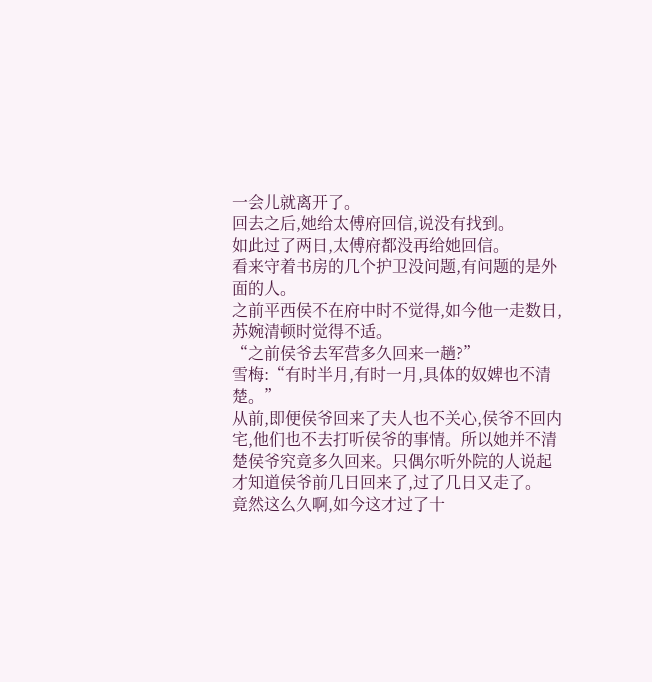一会儿就离开了。
回去之后,她给太傅府回信,说没有找到。
如此过了两日,太傅府都没再给她回信。
看来守着书房的几个护卫没问题,有问题的是外面的人。
之前平西侯不在府中时不觉得,如今他一走数日,苏婉清顿时觉得不适。
“之前侯爷去军营多久回来一趟?”
雪梅:“有时半月,有时一月,具体的奴婢也不清楚。”
从前,即便侯爷回来了夫人也不关心,侯爷不回内宅,他们也不去打听侯爷的事情。所以她并不清楚侯爷究竟多久回来。只偶尔听外院的人说起才知道侯爷前几日回来了,过了几日又走了。
竟然这么久啊,如今这才过了十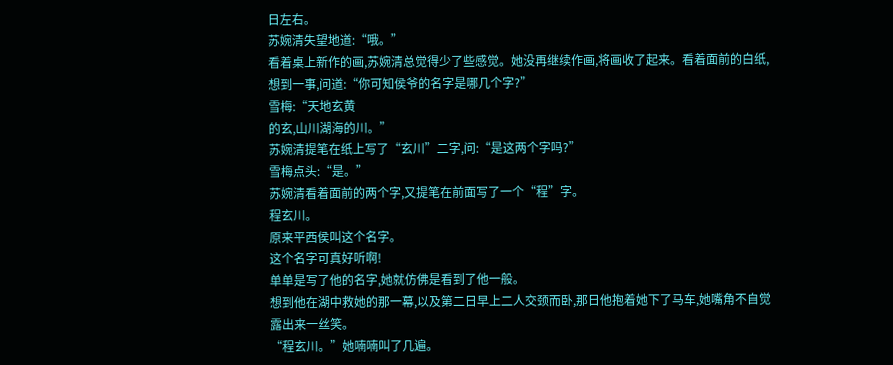日左右。
苏婉清失望地道:“哦。”
看着桌上新作的画,苏婉清总觉得少了些感觉。她没再继续作画,将画收了起来。看着面前的白纸,想到一事,问道:“你可知侯爷的名字是哪几个字?”
雪梅:“天地玄黄
的玄,山川湖海的川。”
苏婉清提笔在纸上写了“玄川”二字,问:“是这两个字吗?”
雪梅点头:“是。”
苏婉清看着面前的两个字,又提笔在前面写了一个“程”字。
程玄川。
原来平西侯叫这个名字。
这个名字可真好听啊!
单单是写了他的名字,她就仿佛是看到了他一般。
想到他在湖中救她的那一幕,以及第二日早上二人交颈而卧,那日他抱着她下了马车,她嘴角不自觉露出来一丝笑。
“程玄川。”她喃喃叫了几遍。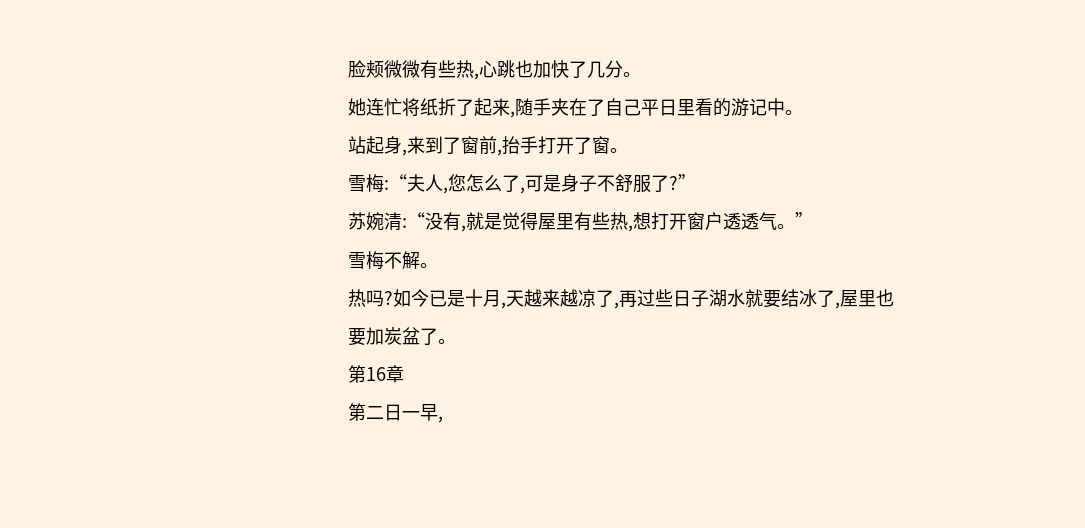脸颊微微有些热,心跳也加快了几分。
她连忙将纸折了起来,随手夹在了自己平日里看的游记中。
站起身,来到了窗前,抬手打开了窗。
雪梅:“夫人,您怎么了,可是身子不舒服了?”
苏婉清:“没有,就是觉得屋里有些热,想打开窗户透透气。”
雪梅不解。
热吗?如今已是十月,天越来越凉了,再过些日子湖水就要结冰了,屋里也要加炭盆了。
第16章
第二日一早,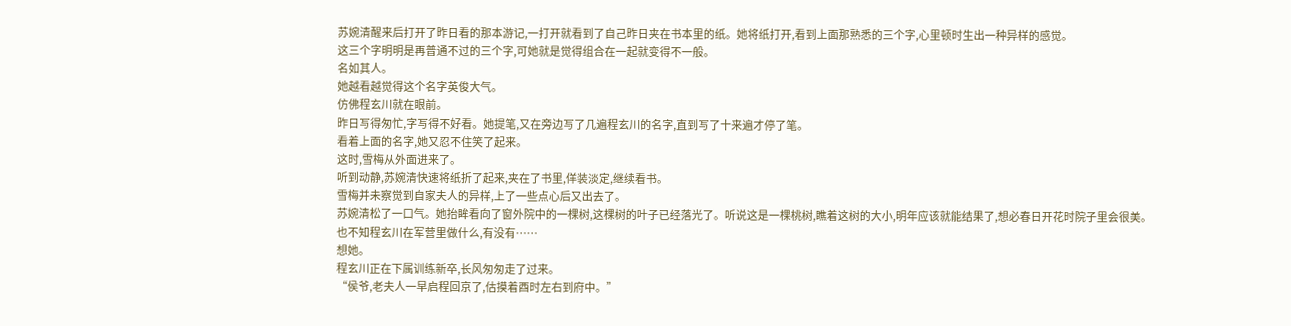苏婉清醒来后打开了昨日看的那本游记,一打开就看到了自己昨日夹在书本里的纸。她将纸打开,看到上面那熟悉的三个字,心里顿时生出一种异样的感觉。
这三个字明明是再普通不过的三个字,可她就是觉得组合在一起就变得不一般。
名如其人。
她越看越觉得这个名字英俊大气。
仿佛程玄川就在眼前。
昨日写得匆忙,字写得不好看。她提笔,又在旁边写了几遍程玄川的名字,直到写了十来遍才停了笔。
看着上面的名字,她又忍不住笑了起来。
这时,雪梅从外面进来了。
听到动静,苏婉清快速将纸折了起来,夹在了书里,佯装淡定,继续看书。
雪梅并未察觉到自家夫人的异样,上了一些点心后又出去了。
苏婉清松了一口气。她抬眸看向了窗外院中的一棵树,这棵树的叶子已经落光了。听说这是一棵桃树,瞧着这树的大小,明年应该就能结果了,想必春日开花时院子里会很美。
也不知程玄川在军营里做什么,有没有……
想她。
程玄川正在下属训练新卒,长风匆匆走了过来。
“侯爷,老夫人一早启程回京了,估摸着酉时左右到府中。”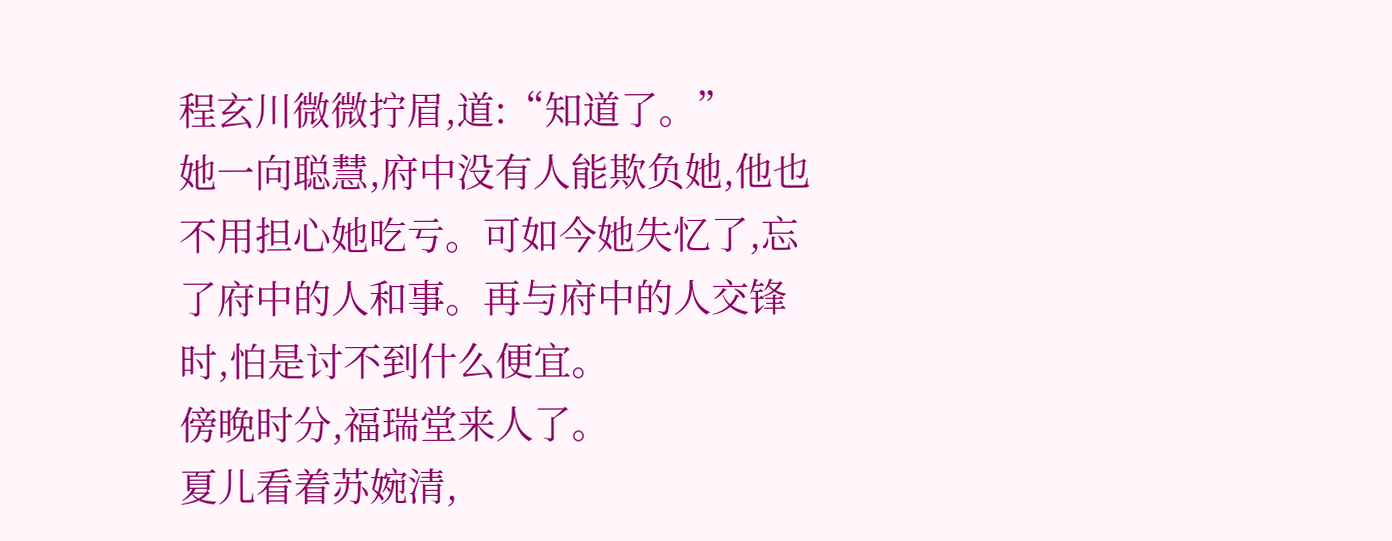程玄川微微拧眉,道:“知道了。”
她一向聪慧,府中没有人能欺负她,他也不用担心她吃亏。可如今她失忆了,忘了府中的人和事。再与府中的人交锋时,怕是讨不到什么便宜。
傍晚时分,福瑞堂来人了。
夏儿看着苏婉清,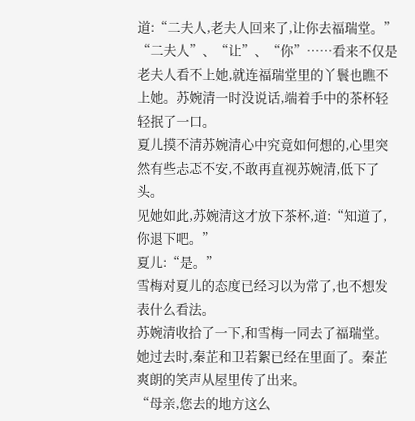道:“二夫人,老夫人回来了,让你去福瑞堂。”
“二夫人”、“让”、“你”……看来不仅是老夫人看不上她,就连福瑞堂里的丫鬟也瞧不上她。苏婉清一时没说话,端着手中的茶杯轻轻抿了一口。
夏儿摸不清苏婉清心中究竟如何想的,心里突然有些忐忑不安,不敢再直视苏婉清,低下了头。
见她如此,苏婉清这才放下茶杯,道:“知道了,你退下吧。”
夏儿:“是。”
雪梅对夏儿的态度已经习以为常了,也不想发表什么看法。
苏婉清收拾了一下,和雪梅一同去了福瑞堂。她过去时,秦芷和卫若絮已经在里面了。秦芷爽朗的笑声从屋里传了出来。
“母亲,您去的地方这么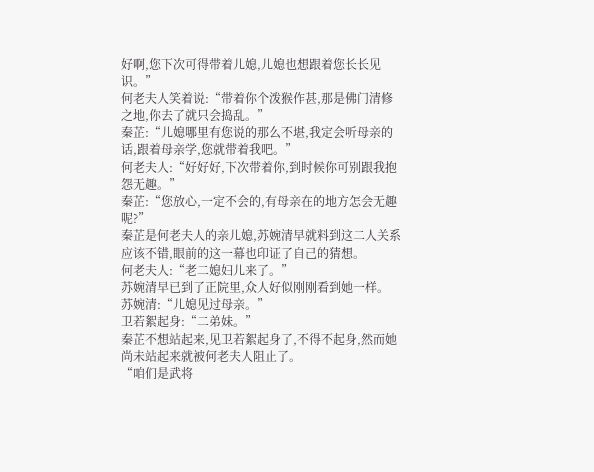好啊,您下次可得带着儿媳,儿媳也想跟着您长长见识。”
何老夫人笑着说:“带着你个泼猴作甚,那是佛门清修之地,你去了就只会捣乱。”
秦芷:“儿媳哪里有您说的那么不堪,我定会听母亲的话,跟着母亲学,您就带着我吧。”
何老夫人:“好好好,下次带着你,到时候你可别跟我抱怨无趣。”
秦芷:“您放心,一定不会的,有母亲在的地方怎会无趣呢?”
秦芷是何老夫人的亲儿媳,苏婉清早就料到这二人关系应该不错,眼前的这一幕也印证了自己的猜想。
何老夫人:“老二媳妇儿来了。”
苏婉清早已到了正院里,众人好似刚刚看到她一样。
苏婉清:“儿媳见过母亲。”
卫若絮起身:“二弟妹。”
秦芷不想站起来,见卫若絮起身了,不得不起身,然而她尚未站起来就被何老夫人阻止了。
“咱们是武将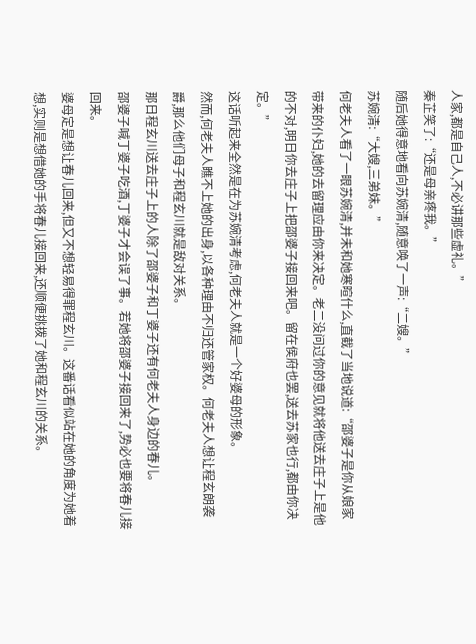人家,都是自己人,不必讲那些虚礼。”
秦芷笑了:“还是母亲疼我。”
随后她得意地看向苏婉清,随意唤了一声:“二嫂。”
苏婉清:“大嫂,三弟妹。”
何老夫人看了一眼苏婉清,并未和她寒暄什么,直截了当地说道:“邵婆子是你从娘家带来的仆妇,她的去留理应由你来决定。老二没问过你的意见就将他送去庄子上是他的不对,明日你去庄子上把邵婆子接回来吧。留在侯府也罢,送去苏家也行,都由你决定。”
这话听起来全然是在为苏婉清考虑,何老夫人就是一个好婆母的形象。
然而,何老夫人瞧不上她的出身,以各种理由不归还管家权。何老夫人想让程玄朗袭爵,那么他们母子和程玄川就是敌对关系。
那日程玄川送去庄子上的人除了邵婆子和丁婆子还有何老夫人身边的春儿。
邵婆子喊丁婆子吃酒,丁婆子才会误了事。若她将邵婆子接回来了,势必也要将春儿接回来。
婆母定是想让春儿回来,但又不想轻易得罪程玄川。这番话看似站在她的角度为她着想,实则是想借她的手将春儿接回来,还顺便挑拨了她和程玄川的关系。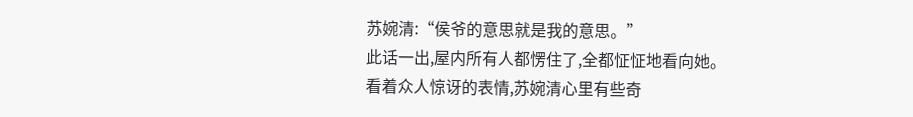苏婉清:“侯爷的意思就是我的意思。”
此话一出,屋内所有人都愣住了,全都怔怔地看向她。
看着众人惊讶的表情,苏婉清心里有些奇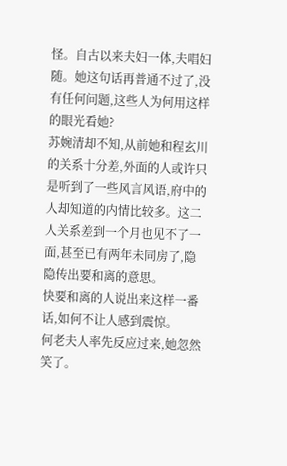怪。自古以来夫妇一体,夫唱妇随。她这句话再普通不过了,没有任何问题,这些人为何用这样的眼光看她?
苏婉清却不知,从前她和程玄川的关系十分差,外面的人或许只是听到了一些风言风语,府中的人却知道的内情比较多。这二人关系差到一个月也见不了一面,甚至已有两年未同房了,隐隐传出要和离的意思。
快要和离的人说出来这样一番话,如何不让人感到震惊。
何老夫人率先反应过来,她忽然笑了。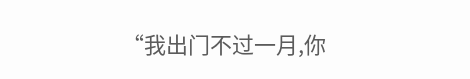“我出门不过一月,你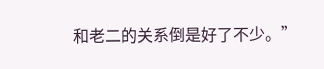和老二的关系倒是好了不少。”